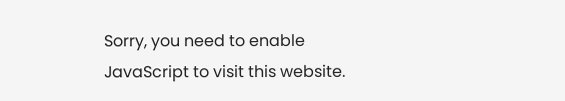Sorry, you need to enable JavaScript to visit this website.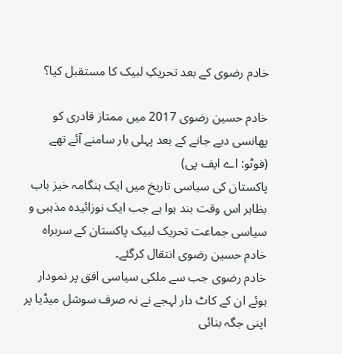خادم رضوی کے بعد تحریکِ لبیک کا مستقبل کیا؟

خادم حسین رضوی 2017 میں ممتاز قادری کو پھانسی دیے جانے کے بعد پہلی بار سامنے آئے تھے (فوٹو: اے ایف پی)
پاکستان کی سیاسی تاریخ میں ایک ہنگامہ خیز باب بظاہر اس وقت بند ہوا ہے جب ایک نوزائیدہ مذہبی و سیاسی جماعت تحریک لبیک پاکستان کے سربراہ خادم حسین رضوی انتقال کرگئے۔
خادم رضوی جب سے ملکی سیاسی افق پر نمودار ہوئے ان کے کاٹ دار لہجے نے نہ صرف سوشل میڈیا پر اپنی جگہ بنائی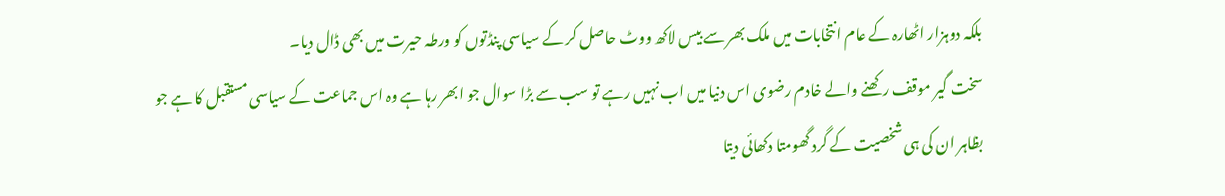بلکہ دوہزار اٹھارہ کے عام انتخابات میں ملک بھر سے بیس لاکھ ووٹ حاصل کر کے سیاسی پنڈتوں کو ورطہ حیرت میں بھی ڈال دیا۔
سخت گیر موقف رکھنے والے خادم رضوی اس دنیا میں اب نہیں رہے تو سب سے بڑا سوال جو ابھر رہا ہے وہ اس جماعت کے سیاسی مستقبل کا ہے جو بظاہر ان کی ہی شخصیت کے گرد گھومتا دکھائی دیتا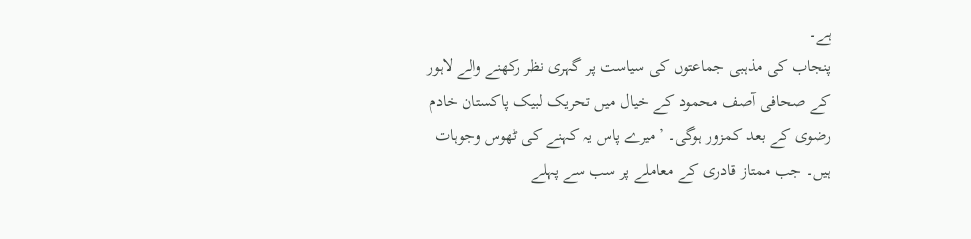ہے۔
پنجاب کی مذہبی جماعتوں کی سیاست پر گہری نظر رکھنے والے لاہور کے صحافی آصف محمود کے خیال میں تحریک لبیک پاکستان خادم رضوی کے بعد کمزور ہوگی۔ ’میرے پاس یہ کہنے کی ٹھوس وجوہات ہیں۔ جب ممتاز قادری کے معاملے پر سب سے پہلے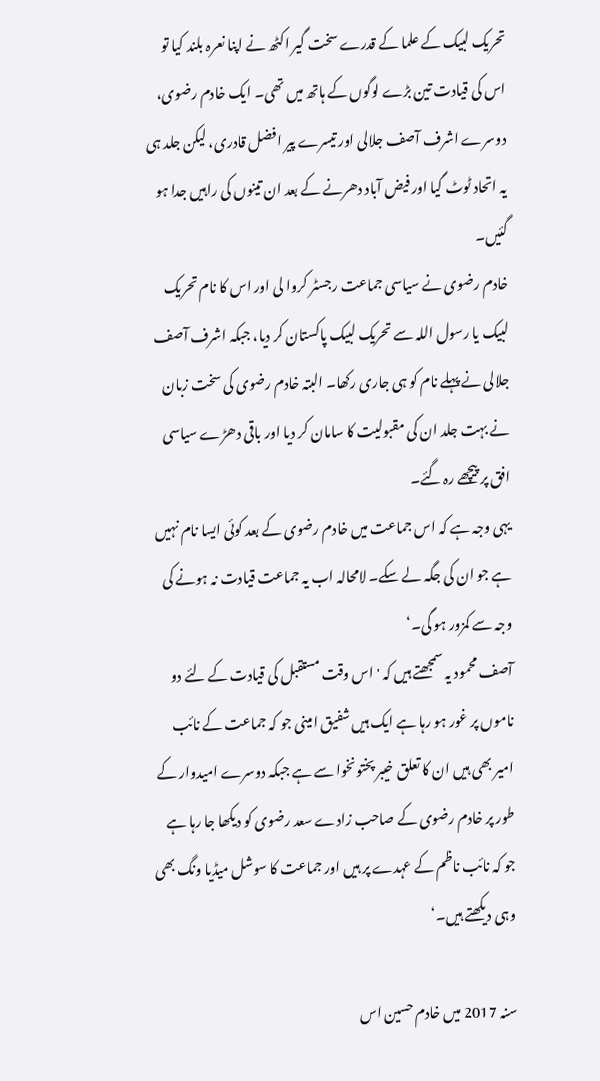تحریک لبیک کے علما کے قدرے سخت گیر اکٹھ نے اپنا نعرہ بلند کیا تو اس کی قیادت تین بڑے لوگوں کے ہاتھ میں تھی۔ ایک خادم رضوی،  دوسرے اشرف آصف جلالی اور تیسرے پیر افضل قادری، لیکن جلد ہی یہ اتحاد ٹوٹ گیا اور فیض آباد دھرنے کے بعد ان تینوں کی راہیں جدا ہو گئیں۔
خادم رضوی نے سیاسی جماعت رجسٹر کروا لی اور اس کا نام تحریک لبیک یا رسول اللہ سے تحریک لبیک پاکستان کر دیا، جبکہ اشرف آصف جلالی نے پہلے نام کو ہی جاری رکھا۔ البتہ خادم رضوی کی سخت زبان نے بہت جلد ان کی مقبولیت کا سامان کر دیا اور باقی دھڑے سیاسی افق پر پیچھے رہ گئے۔
یہی وجہ ہے کہ اس جماعت میں خادم رضوی کے بعد کوئی ایسا نام نہیں ہے جو ان کی جگہ لے سکے۔ لامحالہ اب یہ جماعت قیادت نہ ہونے کی وجہ سے کمزور ہو گی۔‘
آصف محمود یہ سمجھتے ہیں کہ 'اس وقت مستقبل کی قیادت کے لئے دو ناموں پر غور ہو رہا ہے ایک ہیں شفیق امینی جو کہ جماعت کے نائب امیر بھی ہیں ان کا تعلق خیبر پختونخوا سے ہے جبکہ دوسرے امیدوار کے طور پر خادم رضوی کے صاحب زادے سعد رضوی کو دیکھا جا رہا ہے جو کہ نائب ناظم کے عہدے پر ہیں اور جماعت کا سوشل میڈیا ونگ بھی وہی دیکھتے ہیں۔‘

سنہ 2017 میں خادم حسین اس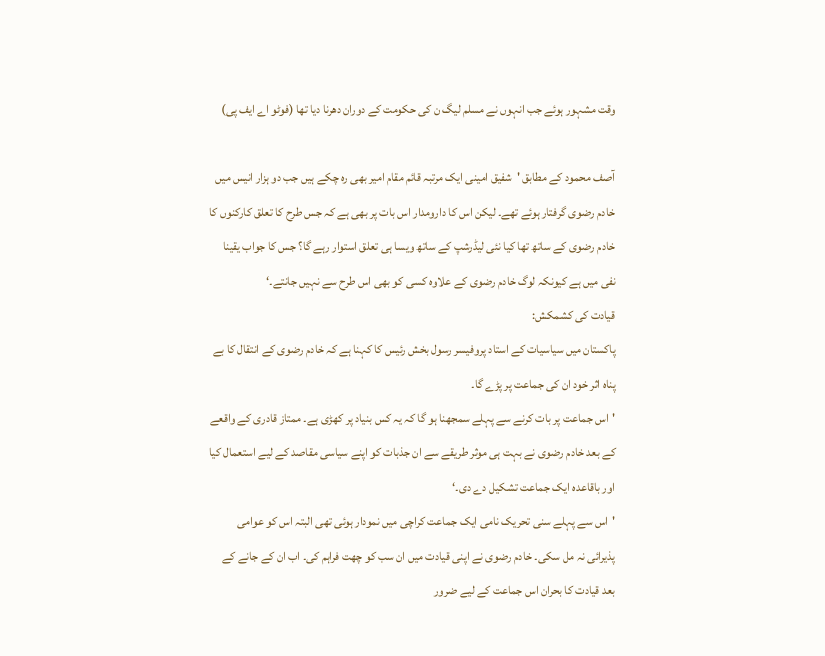وقت مشہور ہوئے جب انہوں نے مسلم لیگ ن کی حکومت کے دوران دھرنا دیا تھا (فوٹو اے ایف پی)

آصف محمود کے مطابق 'شفیق امینی ایک مرتبہ قائم مقام امیر بھی رہ چکے ہیں جب دو ہزار انیس میں خادم رضوی گرفتار ہوئے تھے۔ لیکن اس کا دارومدار اس بات پر بھی ہے کہ جس طرح کا تعلق کارکنوں کا خادم رضوی کے ساتھ تھا کیا نئی لیڈرشپ کے ساتھ ویسا ہی تعلق استوار رہے گا؟ جس کا جواب یقینا نفی میں ہے کیونکہ لوگ خادم رضوی کے علاوہ کسی کو بھی اس طرح سے نہیں جانتے۔‘
قیادت کی کشمکش:
پاکستان میں سیاسیات کے استاد پروفیسر رسول بخش رئیس کا کہنا ہے کہ خادم رضوی کے انتقال کا بے پناہ اثر خود ان کی جماعت پر پڑے گا۔
'اس جماعت پر بات کرنے سے پہلے سمجھنا ہو گا کہ یہ کس بنیاد پر کھڑی ہے۔ ممتاز قادری کے واقعے کے بعد خادم رضوی نے بہت ہی موثر طریقے سے ان جذبات کو اپنے سیاسی مقاصد کے لیے استعمال کیا اور باقاعدہ ایک جماعت تشکیل دے دی۔‘
'اس سے پہلے سنی تحریک نامی ایک جماعت کراچی میں نمودار ہوئی تھی البتہ اس کو عوامی پذیرائی نہ مل سکی۔ خادم رضوی نے اپنی قیادت میں ان سب کو چھت فراہم کی۔ اب ان کے جانے کے بعد قیادت کا بحران اس جماعت کے لیے ضرور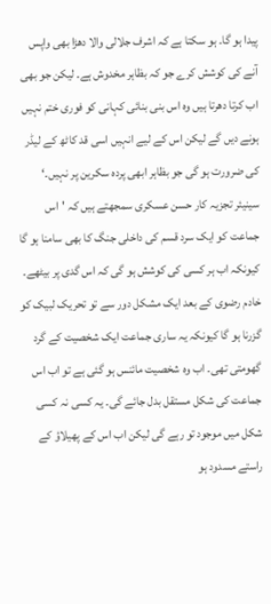پیدا ہو گا۔ ہو سکتا ہے کہ اشرف جلالی والا دھڑا بھی واپس آنے کی کوشش کرے جو کہ بظاہر مخدوش ہے۔ لیکن جو بھی اب کرتا دھرتا ہیں وہ اس بنی بنائی کہانی کو فوری ختم نہیں ہونے دیں گے لیکن اس کے لیے انہیں اسی قد کاٹھ کے لیڈر کی ضرورت ہو گی جو بظاہر ابھی پردہ سکرین پر نہیں۔‘
سینیئر تجزیہ کار حسن عسکری سمجھتے ہیں کہ 'اس جماعت کو ایک سرد قسم کی داخلی جنگ کا بھی سامنا ہو گا کیونکہ اب ہر کسی کی کوشش ہو گی کہ اس گدی پر بیٹھے۔ خادم رضوی کے بعد ایک مشکل دور سے تو تحریک لبیک کو گزرنا ہو گا کیونکہ یہ ساری جماعت ایک شخصیت کے گرد گھومتی تھی۔ اب وہ شخصیت مائنس ہو گئی ہے تو اب اس جماعت کی شکل مستقل بدل جائے گی۔ یہ کسی نہ کسی شکل میں موجود تو رہے گی لیکن اب اس کے پھیلاؤ کے راستے مسدود ہو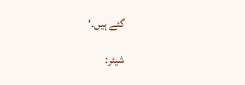گئے ہیں۔‘

شیئر: